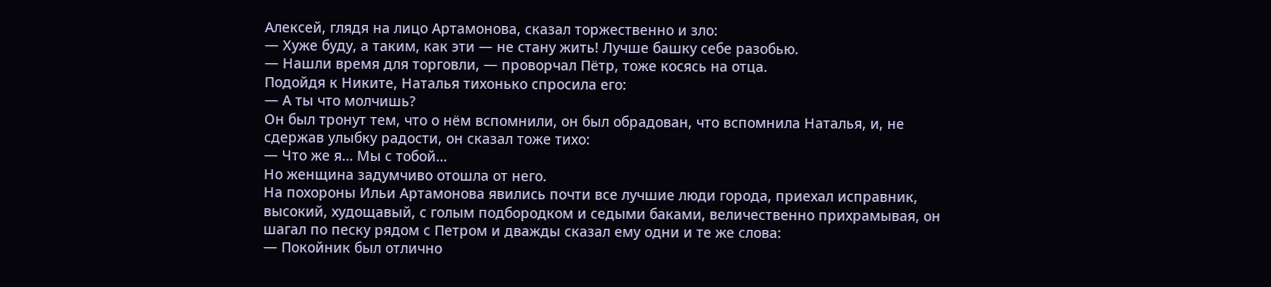Алексей, глядя на лицо Артамонова, сказал торжественно и зло:
— Хуже буду, а таким, как эти — не стану жить! Лучше башку себе разобью.
— Нашли время для торговли, — проворчал Пётр, тоже косясь на отца.
Подойдя к Никите, Наталья тихонько спросила его:
— А ты что молчишь?
Он был тронут тем, что о нём вспомнили, он был обрадован, что вспомнила Наталья, и, не сдержав улыбку радости, он сказал тоже тихо:
— Что же я… Мы с тобой…
Но женщина задумчиво отошла от него.
На похороны Ильи Артамонова явились почти все лучшие люди города, приехал исправник, высокий, худощавый, с голым подбородком и седыми баками, величественно прихрамывая, он шагал по песку рядом с Петром и дважды сказал ему одни и те же слова:
— Покойник был отлично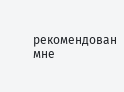рекомендован мне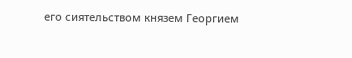его сиятельством князем Георгием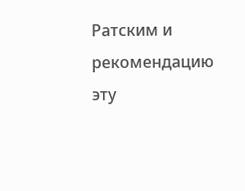Ратским и рекомендацию эту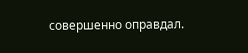совершенно оправдал.